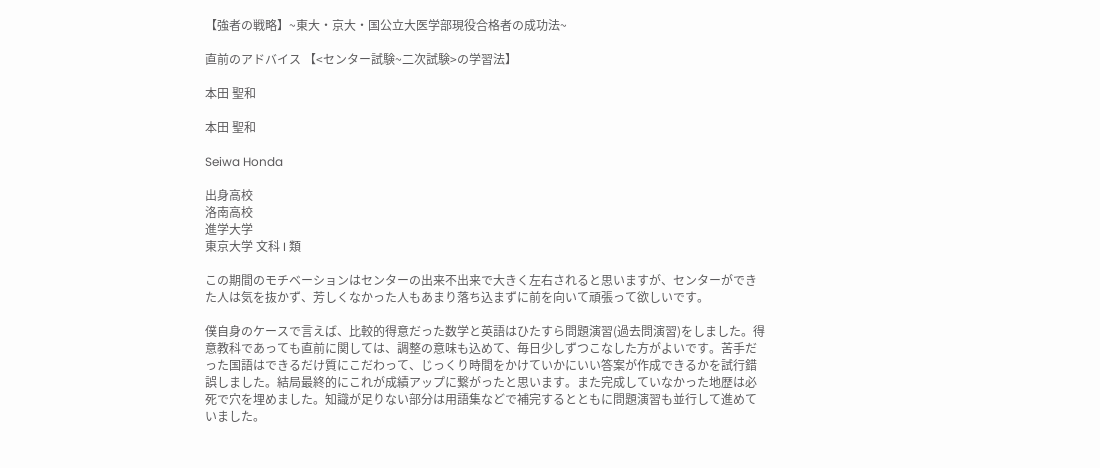【強者の戦略】~東大・京大・国公立大医学部現役合格者の成功法~

直前のアドバイス 【<センター試験~二次試験>の学習法】

本田 聖和

本田 聖和

Seiwa Honda

出身高校
洛南高校
進学大学
東京大学 文科 I 類

この期間のモチベーションはセンターの出来不出来で大きく左右されると思いますが、センターができた人は気を抜かず、芳しくなかった人もあまり落ち込まずに前を向いて頑張って欲しいです。

僕自身のケースで言えば、比較的得意だった数学と英語はひたすら問題演習(過去問演習)をしました。得意教科であっても直前に関しては、調整の意味も込めて、毎日少しずつこなした方がよいです。苦手だった国語はできるだけ質にこだわって、じっくり時間をかけていかにいい答案が作成できるかを試行錯誤しました。結局最終的にこれが成績アップに繋がったと思います。また完成していなかった地歴は必死で穴を埋めました。知識が足りない部分は用語集などで補完するとともに問題演習も並行して進めていました。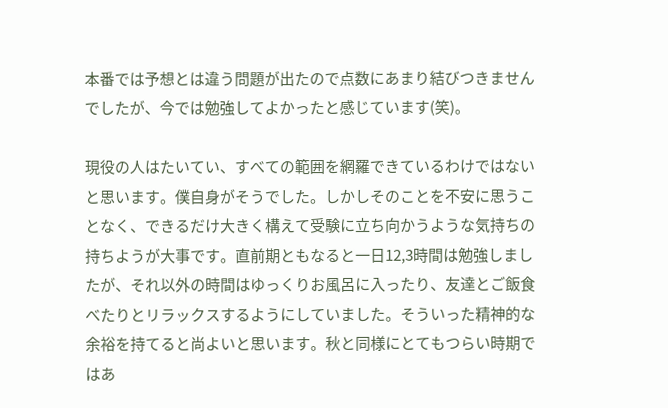本番では予想とは違う問題が出たので点数にあまり結びつきませんでしたが、今では勉強してよかったと感じています(笑)。

現役の人はたいてい、すべての範囲を網羅できているわけではないと思います。僕自身がそうでした。しかしそのことを不安に思うことなく、できるだけ大きく構えて受験に立ち向かうような気持ちの持ちようが大事です。直前期ともなると一日12,3時間は勉強しましたが、それ以外の時間はゆっくりお風呂に入ったり、友達とご飯食べたりとリラックスするようにしていました。そういった精神的な余裕を持てると尚よいと思います。秋と同様にとてもつらい時期ではあ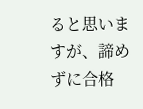ると思いますが、諦めずに合格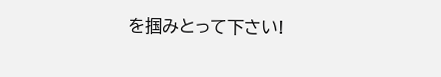を掴みとって下さい!